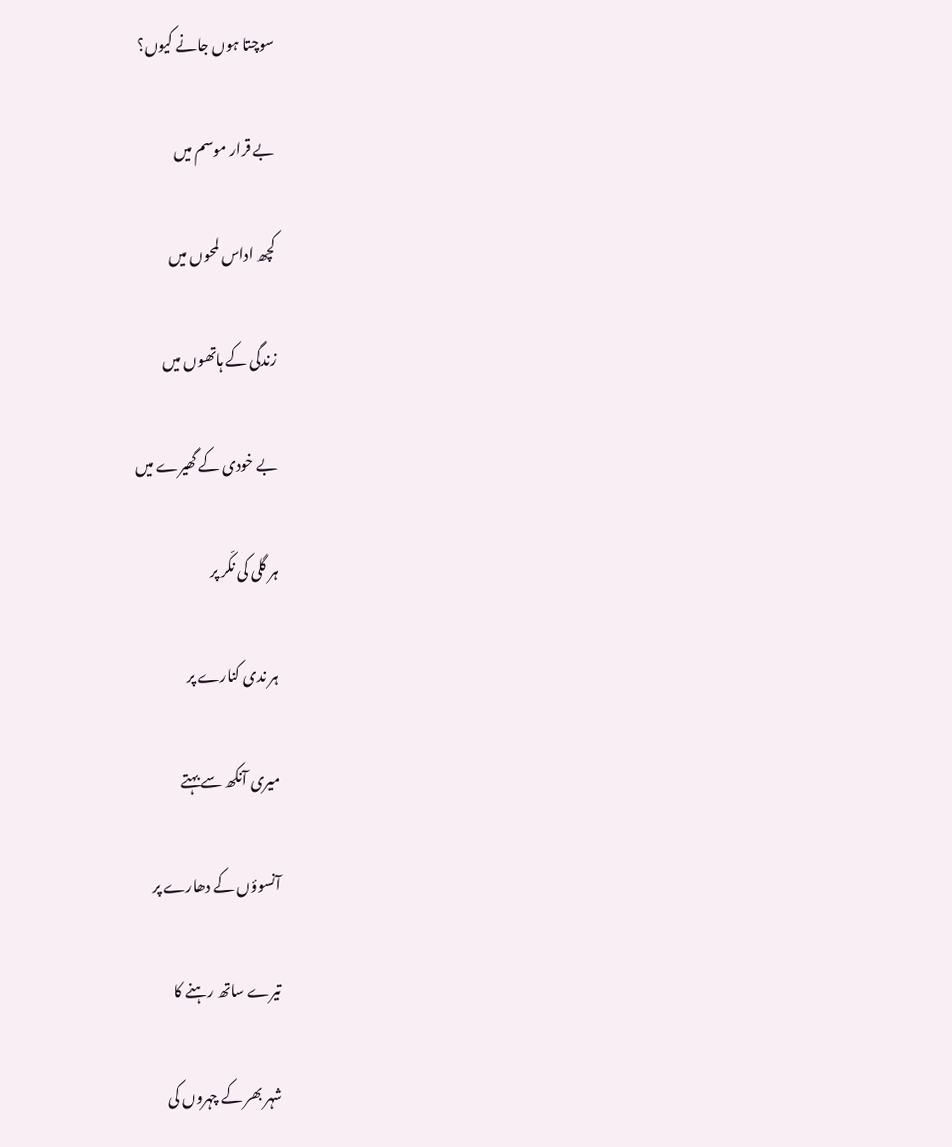سوچتا ہوں جانے کیوں؟

بے قرار موسم میں

کچھ اداس لمحوں میں

زندگی کے ہاتھوں میں

بے خودی کے گھیرے میں

ہر گلی کی نکّر پر

ہر ندی کنارے پر

میری آنکھ سے بہتے

آنسوؤں کے دھارے پر

تیرے ساتھ رہنے کا

شہر بھر کے چہروں کی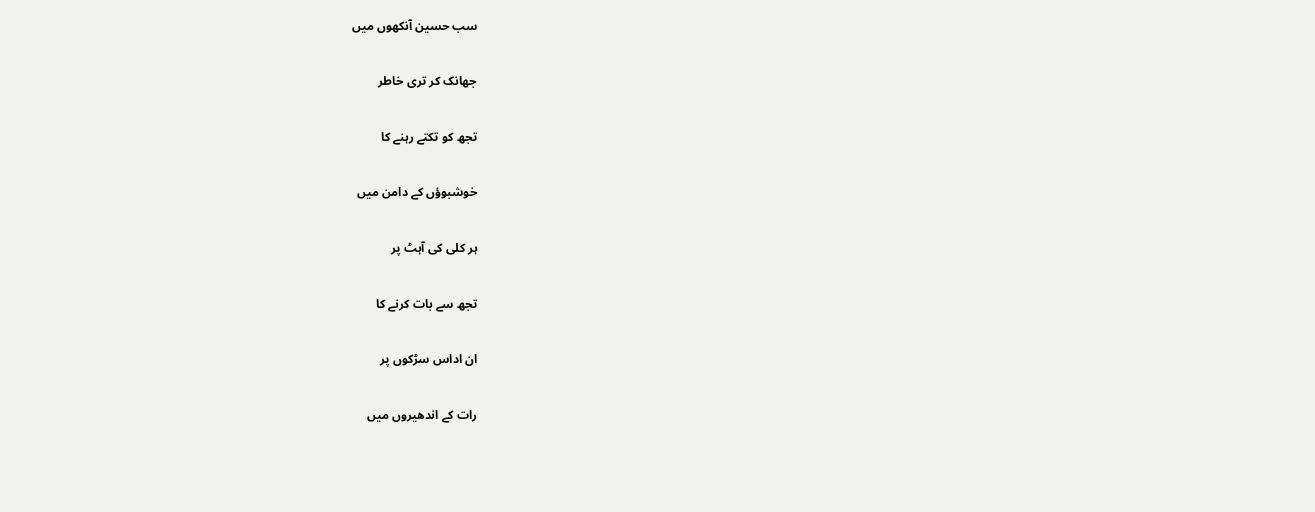سب حسین آنکھوں میں

جھانک کر تری خاطر

تجھ کو تکتے رہنے کا

خوشبوؤں کے دامن میں

ہر کلی کی آہٹ پر

تجھ سے بات کرنے کا

ان اداس سڑکوں پر

رات کے اندھیروں میں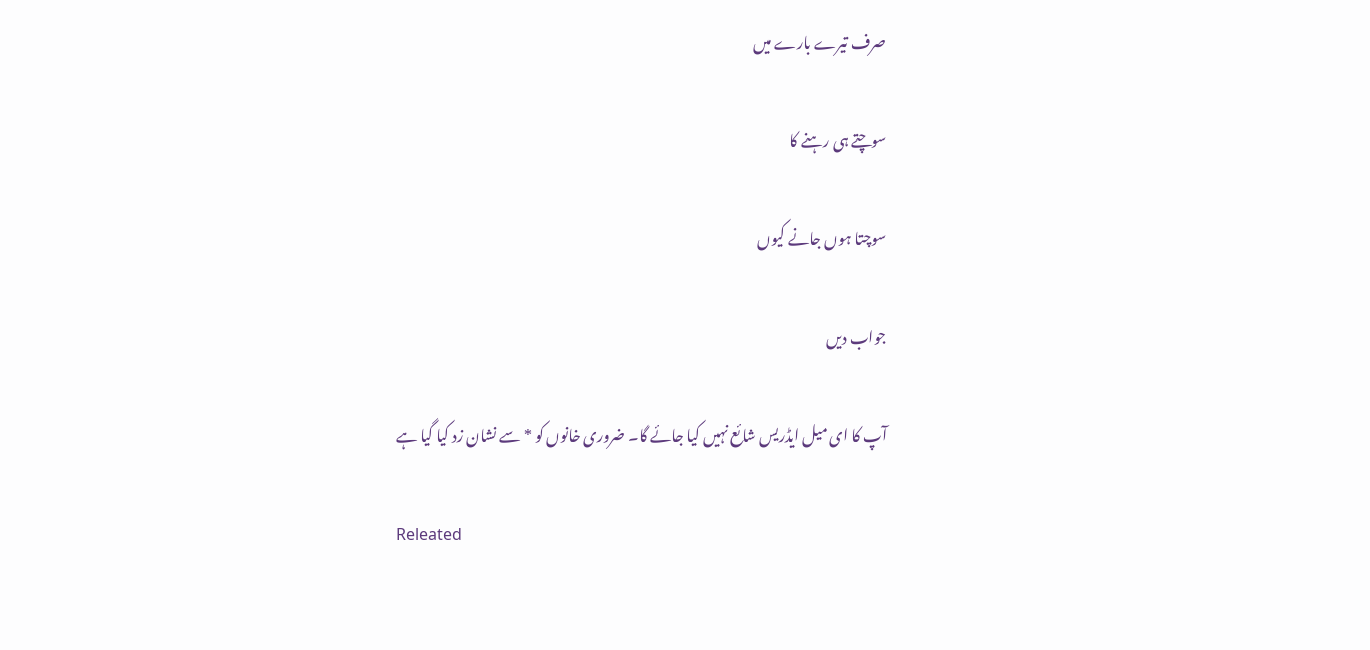صرف تیرے بارے میں

سوچتے ہی رہنے کا

سوچتا ہوں جانے کیوں

جواب دیں

آپ کا ای میل ایڈریس شائع نہیں کیا جائے گا۔ ضروری خانوں کو * سے نشان زد کیا گیا ہے

Releated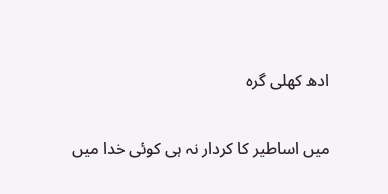ادھ کھلی گرہ

میں اساطیر کا کردار نہ ہی کوئی خدا میں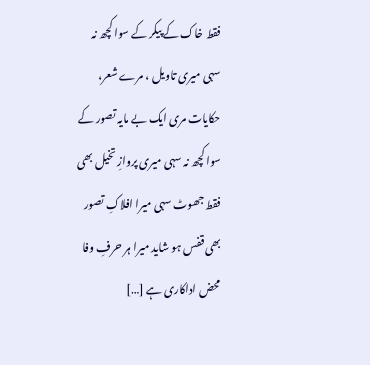فقط خاک کے پیکر کے سوا کچھ نہ سہی میری تاویل ، مرے شعر، حکایات مری ایک بے مایہ تصور کے سوا کچھ نہ سہی میری پروازِ تخیل بھی فقط جھوٹ سہی میرا افلاکِ تصور بھی قفس ہو شاید میرا ہر حرفِ وفا محض اداکاری ہے […]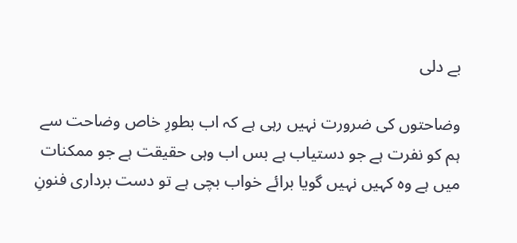بے دلی

وضاحتوں کی ضرورت نہیں رہی ہے کہ اب بطورِ خاص وضاحت سے ہم کو نفرت ہے جو دستیاب ہے بس اب وہی حقیقت ہے جو ممکنات میں ہے وہ کہیں نہیں گویا برائے خواب بچی ہے تو دست برداری فنونِ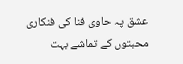عشق پہ حاوی فنا کی فنکاری محبتوں کے تماشے بہت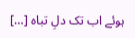ہوئے اب تک دلِ تباہ […]